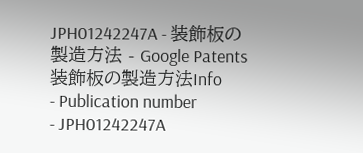JPH01242247A - 装飾板の製造方法 - Google Patents
装飾板の製造方法Info
- Publication number
- JPH01242247A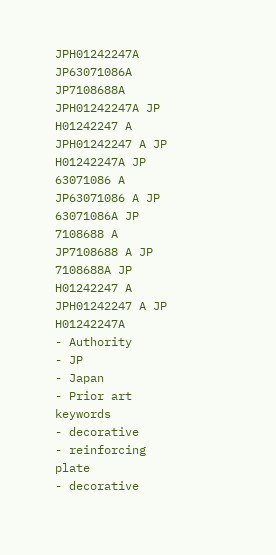JPH01242247A JP63071086A JP7108688A JPH01242247A JP H01242247 A JPH01242247 A JP H01242247A JP 63071086 A JP63071086 A JP 63071086A JP 7108688 A JP7108688 A JP 7108688A JP H01242247 A JPH01242247 A JP H01242247A
- Authority
- JP
- Japan
- Prior art keywords
- decorative
- reinforcing plate
- decorative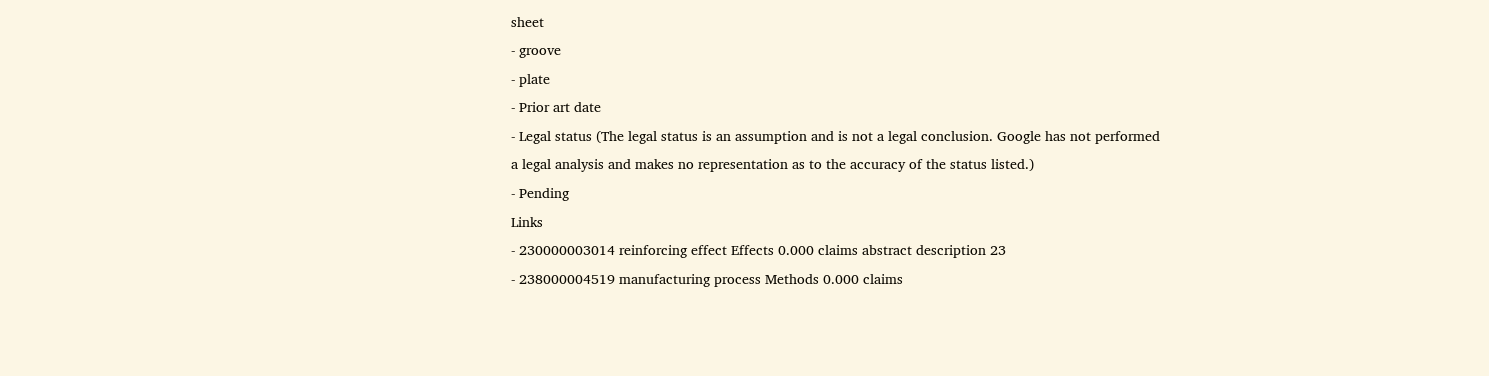sheet
- groove
- plate
- Prior art date
- Legal status (The legal status is an assumption and is not a legal conclusion. Google has not performed a legal analysis and makes no representation as to the accuracy of the status listed.)
- Pending
Links
- 230000003014 reinforcing effect Effects 0.000 claims abstract description 23
- 238000004519 manufacturing process Methods 0.000 claims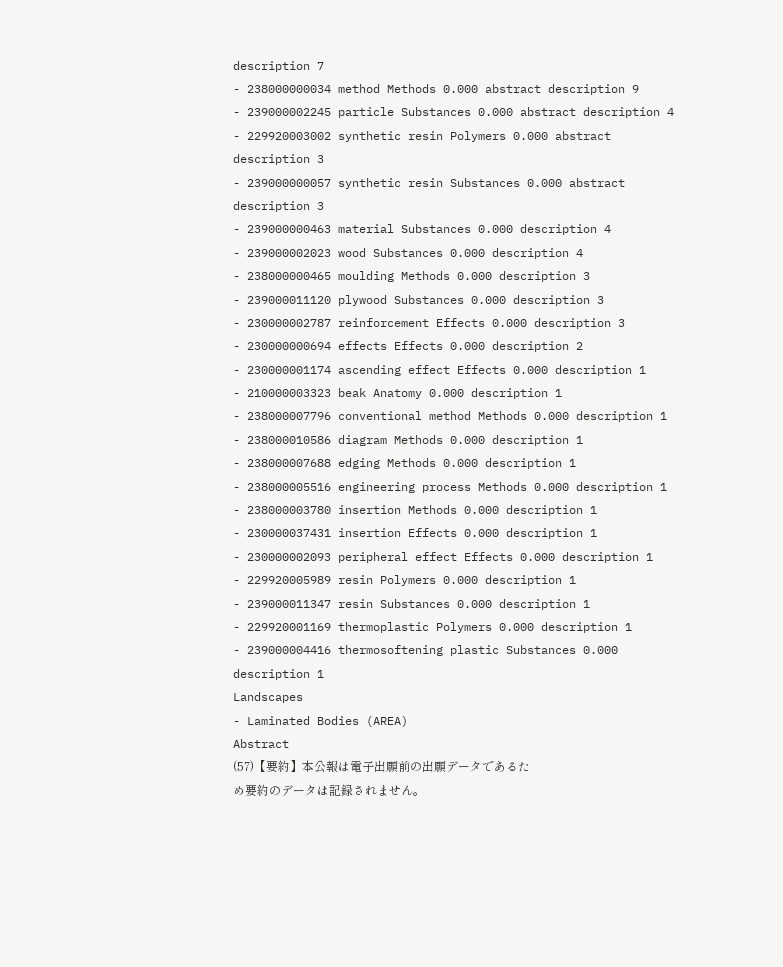description 7
- 238000000034 method Methods 0.000 abstract description 9
- 239000002245 particle Substances 0.000 abstract description 4
- 229920003002 synthetic resin Polymers 0.000 abstract description 3
- 239000000057 synthetic resin Substances 0.000 abstract description 3
- 239000000463 material Substances 0.000 description 4
- 239000002023 wood Substances 0.000 description 4
- 238000000465 moulding Methods 0.000 description 3
- 239000011120 plywood Substances 0.000 description 3
- 230000002787 reinforcement Effects 0.000 description 3
- 230000000694 effects Effects 0.000 description 2
- 230000001174 ascending effect Effects 0.000 description 1
- 210000003323 beak Anatomy 0.000 description 1
- 238000007796 conventional method Methods 0.000 description 1
- 238000010586 diagram Methods 0.000 description 1
- 238000007688 edging Methods 0.000 description 1
- 238000005516 engineering process Methods 0.000 description 1
- 238000003780 insertion Methods 0.000 description 1
- 230000037431 insertion Effects 0.000 description 1
- 230000002093 peripheral effect Effects 0.000 description 1
- 229920005989 resin Polymers 0.000 description 1
- 239000011347 resin Substances 0.000 description 1
- 229920001169 thermoplastic Polymers 0.000 description 1
- 239000004416 thermosoftening plastic Substances 0.000 description 1
Landscapes
- Laminated Bodies (AREA)
Abstract
(57)【要約】本公報は電子出願前の出願データであるた
め要約のデータは記録されません。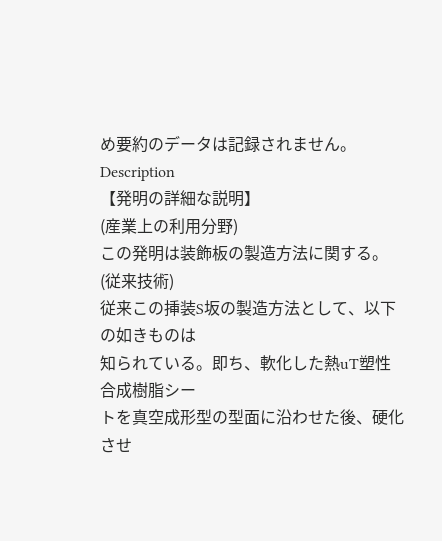め要約のデータは記録されません。
Description
【発明の詳細な説明】
(産業上の利用分野)
この発明は装飾板の製造方法に関する。
(従来技術)
従来この挿装S坂の製造方法として、以下の如きものは
知られている。即ち、軟化した熱uT塑性合成樹脂シー
トを真空成形型の型面に沿わせた後、硬化させ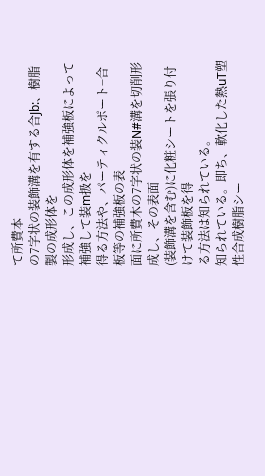て所費本
の7字状の装飾溝を有する合Jb:、樹脂製の成形体を
形成し、この成形体を補強板によって補強して装m扱を
得る方法や、パーティクルポート−合板等の補強板の表
面に所費木の7字状の装N#溝を切削形成し、その表面
(装飾溝を含む)に化粧シートを張り付けて装飾板を得
る方法は知られている。
知られている。即ち、軟化した熱uT塑性合成樹脂シー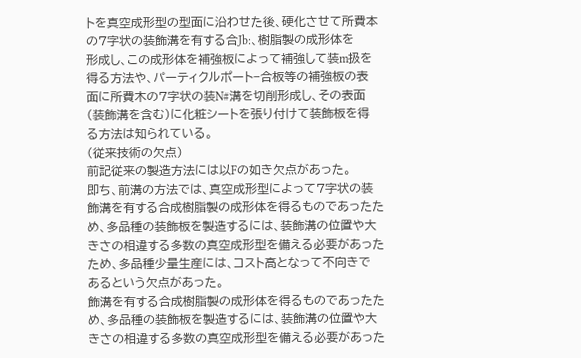トを真空成形型の型面に沿わせた後、硬化させて所費本
の7字状の装飾溝を有する合Jb:、樹脂製の成形体を
形成し、この成形体を補強板によって補強して装m扱を
得る方法や、パーティクルポート−合板等の補強板の表
面に所費木の7字状の装N#溝を切削形成し、その表面
(装飾溝を含む)に化粧シートを張り付けて装飾板を得
る方法は知られている。
(従来技術の欠点)
前記従来の製造方法には以Fの如き欠点があった。
即ち、前溝の方法では、真空成形型によって7字状の装
飾溝を有する合成樹脂製の成形体を得るものであったた
め、多品種の装飾板を製造するには、装飾溝の位置や大
きさの相違する多数の真空成形型を備える必要があった
ため、多品種少量生産には、コスト高となって不向きで
あるという欠点があった。
飾溝を有する合成樹脂製の成形体を得るものであったた
め、多品種の装飾板を製造するには、装飾溝の位置や大
きさの相違する多数の真空成形型を備える必要があった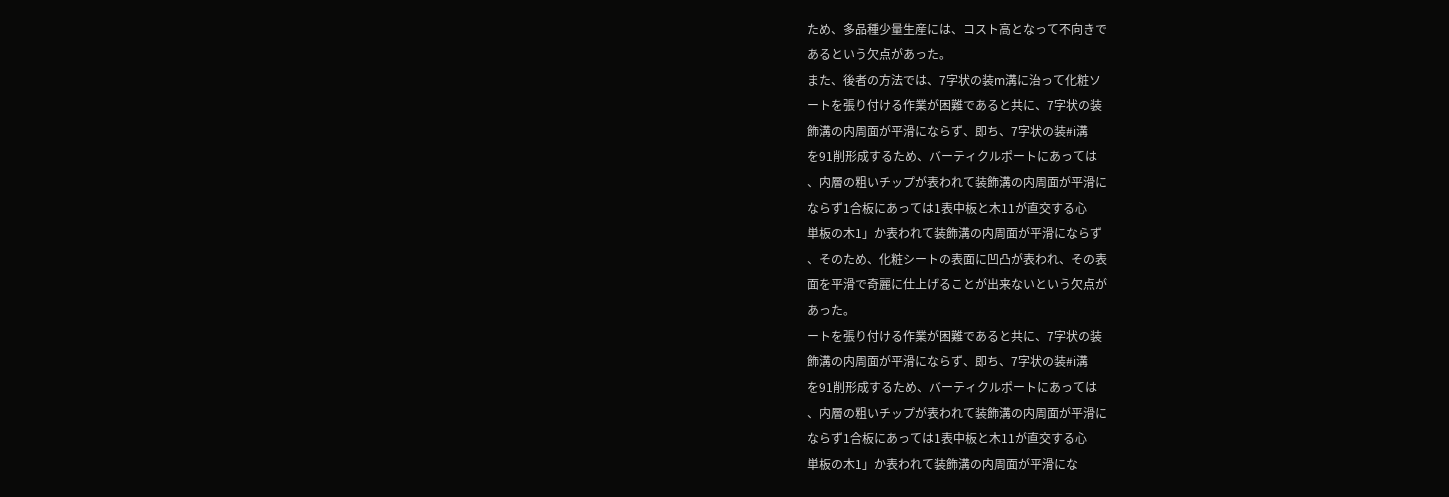ため、多品種少量生産には、コスト高となって不向きで
あるという欠点があった。
また、後者の方法では、7字状の装m溝に治って化粧ソ
ートを張り付ける作業が困難であると共に、7字状の装
飾溝の内周面が平滑にならず、即ち、7字状の装#i溝
を91削形成するため、バーティクルポートにあっては
、内層の粗いチップが表われて装飾溝の内周面が平滑に
ならず1合板にあっては1表中板と木11が直交する心
単板の木1」か表われて装飾溝の内周面が平滑にならず
、そのため、化粧シートの表面に凹凸が表われ、その表
面を平滑で奇麗に仕上げることが出来ないという欠点が
あった。
ートを張り付ける作業が困難であると共に、7字状の装
飾溝の内周面が平滑にならず、即ち、7字状の装#i溝
を91削形成するため、バーティクルポートにあっては
、内層の粗いチップが表われて装飾溝の内周面が平滑に
ならず1合板にあっては1表中板と木11が直交する心
単板の木1」か表われて装飾溝の内周面が平滑にな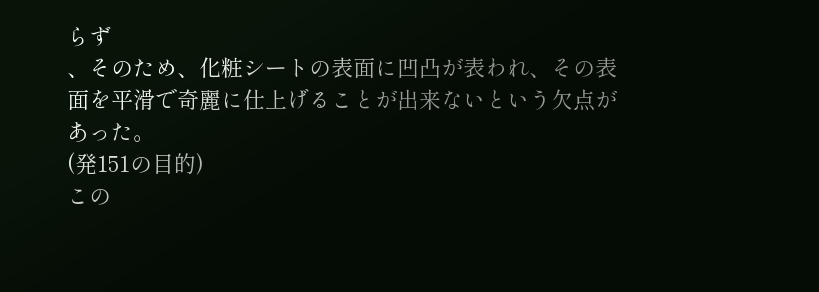らず
、そのため、化粧シートの表面に凹凸が表われ、その表
面を平滑で奇麗に仕上げることが出来ないという欠点が
あった。
(発151の目的)
この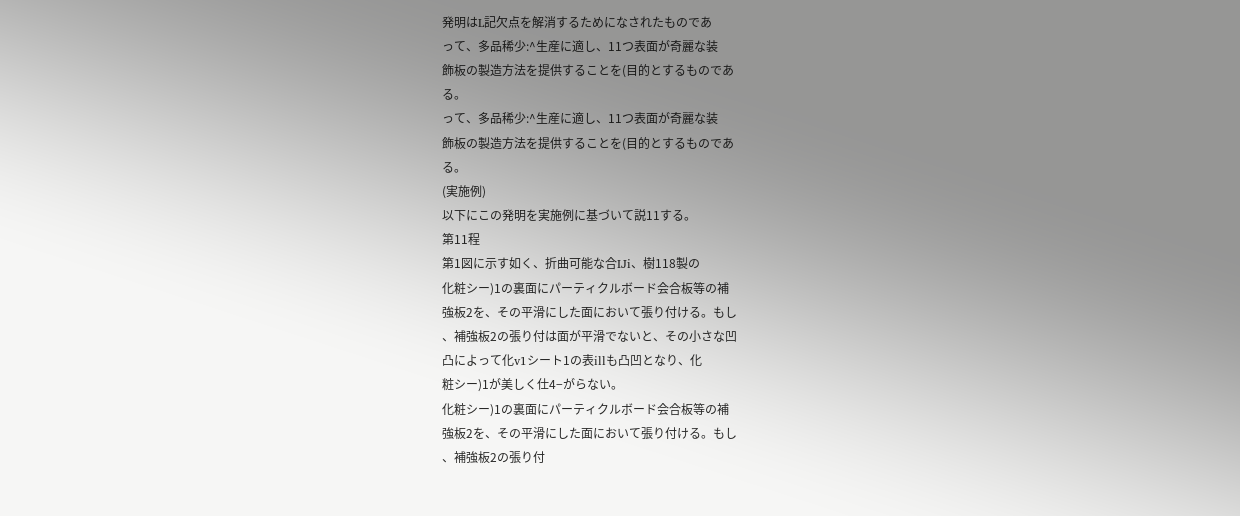発明はL記欠点を解消するためになされたものであ
って、多品稀少:^生産に適し、11つ表面が奇麗な装
飾板の製造方法を提供することを(目的とするものであ
る。
って、多品稀少:^生産に適し、11つ表面が奇麗な装
飾板の製造方法を提供することを(目的とするものであ
る。
(実施例)
以下にこの発明を実施例に基づいて説11する。
第11程
第1図に示す如く、折曲可能な合IJi、樹118製の
化粧シー)1の裏面にパーティクルボード会合板等の補
強板2を、その平滑にした面において張り付ける。もし
、補強板2の張り付は面が平滑でないと、その小さな凹
凸によって化v1シート1の表illも凸凹となり、化
粧シー)1が美しく仕4−がらない。
化粧シー)1の裏面にパーティクルボード会合板等の補
強板2を、その平滑にした面において張り付ける。もし
、補強板2の張り付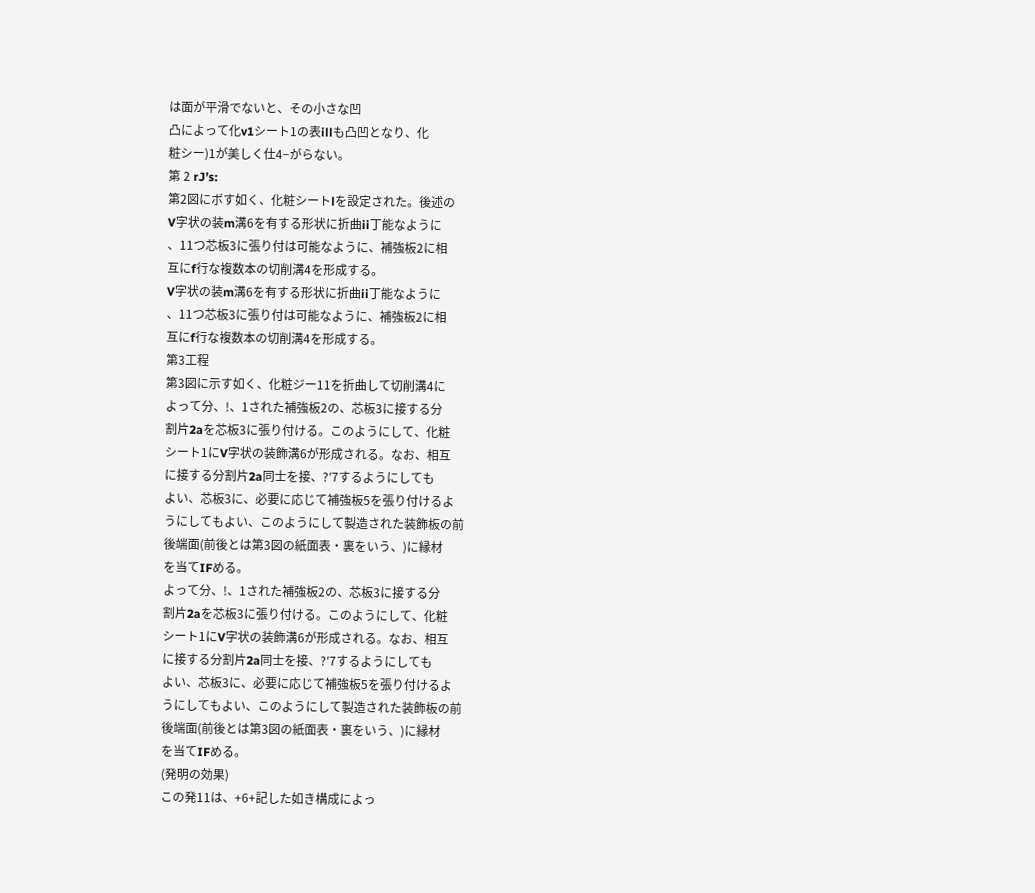は面が平滑でないと、その小さな凹
凸によって化v1シート1の表illも凸凹となり、化
粧シー)1が美しく仕4−がらない。
第 2 rJ’s:
第2図にボす如く、化粧シートlを設定された。後述の
V字状の装m溝6を有する形状に折曲ii丁能なように
、11つ芯板3に張り付は可能なように、補強板2に相
互にf行な複数本の切削溝4を形成する。
V字状の装m溝6を有する形状に折曲ii丁能なように
、11つ芯板3に張り付は可能なように、補強板2に相
互にf行な複数本の切削溝4を形成する。
第3工程
第3図に示す如く、化粧ジー11を折曲して切削溝4に
よって分、!、1された補強板2の、芯板3に接する分
割片2aを芯板3に張り付ける。このようにして、化粧
シート1にV字状の装飾溝6が形成される。なお、相互
に接する分割片2a同士を接、?′7するようにしても
よい、芯板3に、必要に応じて補強板5を張り付けるよ
うにしてもよい、このようにして製造された装飾板の前
後端面(前後とは第3図の紙面表・裏をいう、)に縁材
を当てIFめる。
よって分、!、1された補強板2の、芯板3に接する分
割片2aを芯板3に張り付ける。このようにして、化粧
シート1にV字状の装飾溝6が形成される。なお、相互
に接する分割片2a同士を接、?′7するようにしても
よい、芯板3に、必要に応じて補強板5を張り付けるよ
うにしてもよい、このようにして製造された装飾板の前
後端面(前後とは第3図の紙面表・裏をいう、)に縁材
を当てIFめる。
(発明の効果)
この発11は、+6+記した如き構成によっ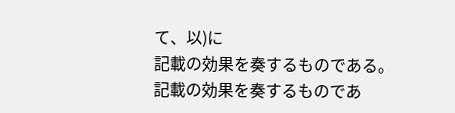て、以)に
記載の効果を奏するものである。
記載の効果を奏するものであ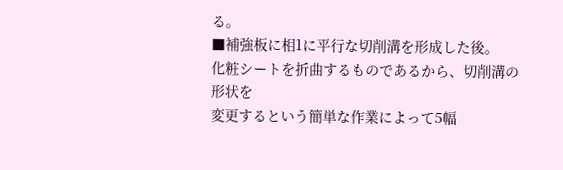る。
■補強板に相1に平行な切削溝を形成した後。
化粧シートを折曲するものであるから、切削溝の形状を
変更するという簡単な作業によって5幅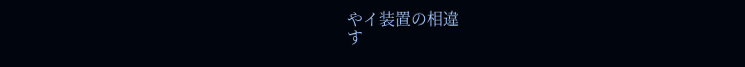やイ装置の相違
す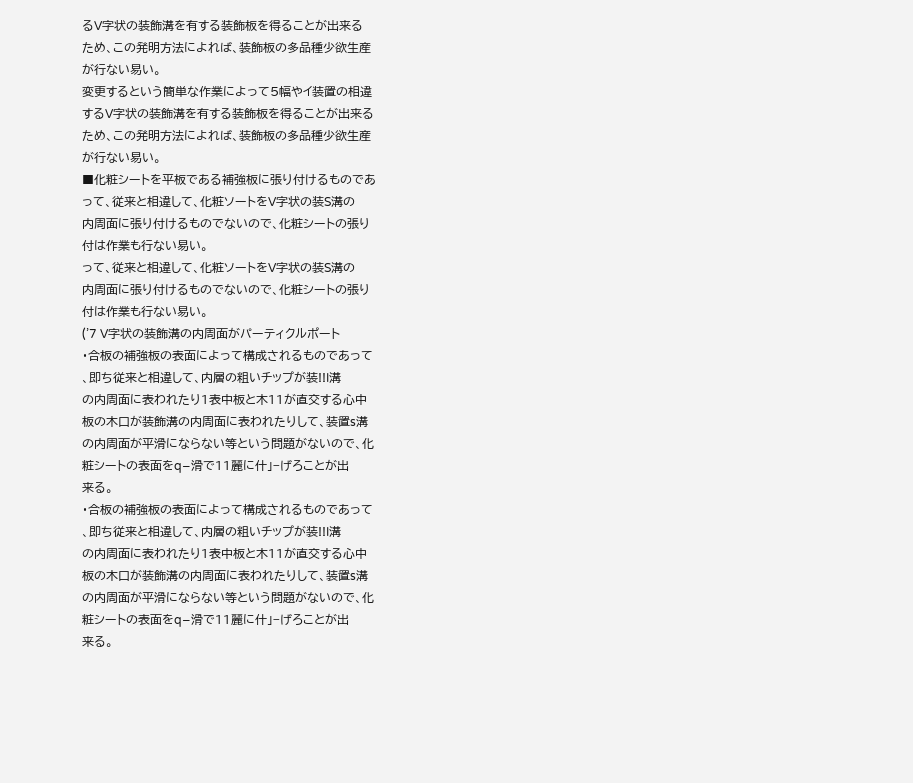るV字状の装飾溝を有する装飾板を得ることが出来る
ため、この発明方法によれば、装飾板の多品種少欲生産
が行ない易い。
変更するという簡単な作業によって5幅やイ装置の相違
するV字状の装飾溝を有する装飾板を得ることが出来る
ため、この発明方法によれば、装飾板の多品種少欲生産
が行ない易い。
■化粧シートを平板である補強板に張り付けるものであ
って、従来と相違して、化粧ソートをV字状の装S溝の
内周面に張り付けるものでないので、化粧シートの張り
付は作業も行ない易い。
って、従来と相違して、化粧ソートをV字状の装S溝の
内周面に張り付けるものでないので、化粧シートの張り
付は作業も行ない易い。
(’7 V字状の装飾溝の内周面がパーティクルポート
・合板の補強板の表面によって構成されるものであって
、即ち従来と相違して、内層の粗いチップが装!!I溝
の内周面に表われたり1表中板と木11が直交する心中
板の木口が装飾溝の内周面に表われたりして、装置s溝
の内周面が平滑にならない等という問題がないので、化
粧シートの表面をq−滑で11麗に什」−げろことが出
来る。
・合板の補強板の表面によって構成されるものであって
、即ち従来と相違して、内層の粗いチップが装!!I溝
の内周面に表われたり1表中板と木11が直交する心中
板の木口が装飾溝の内周面に表われたりして、装置s溝
の内周面が平滑にならない等という問題がないので、化
粧シートの表面をq−滑で11麗に什」−げろことが出
来る。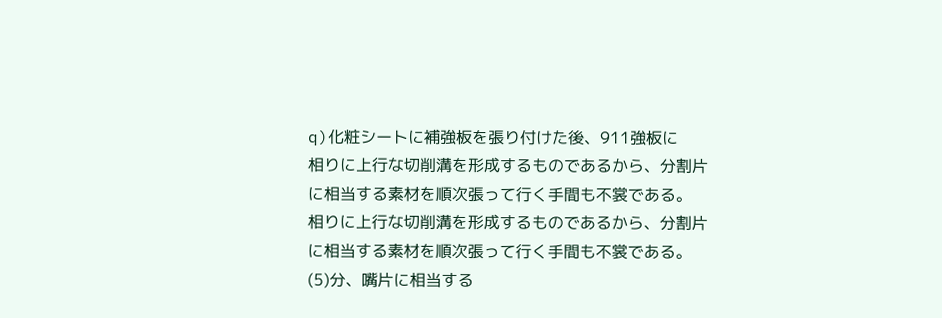q)化粧シートに補強板を張り付けた後、911強板に
相りに上行な切削溝を形成するものであるから、分割片
に相当する素材を順次張って行く手間も不裳である。
相りに上行な切削溝を形成するものであるから、分割片
に相当する素材を順次張って行く手間も不裳である。
(5)分、嘴片に相当する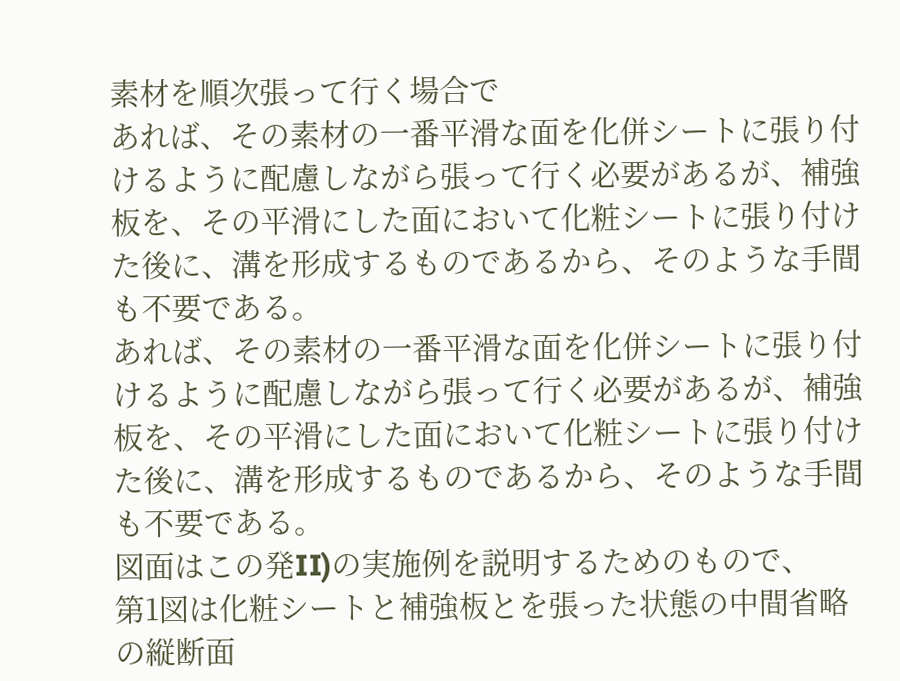素材を順次張って行く場合で
あれば、その素材の一番平滑な面を化併シートに張り付
けるように配慮しながら張って行く必要があるが、補強
板を、その平滑にした面において化粧シートに張り付け
た後に、溝を形成するものであるから、そのような手間
も不要である。
あれば、その素材の一番平滑な面を化併シートに張り付
けるように配慮しながら張って行く必要があるが、補強
板を、その平滑にした面において化粧シートに張り付け
た後に、溝を形成するものであるから、そのような手間
も不要である。
図面はこの発II)の実施例を説明するためのもので、
第1図は化粧シートと補強板とを張った状態の中間省略
の縦断面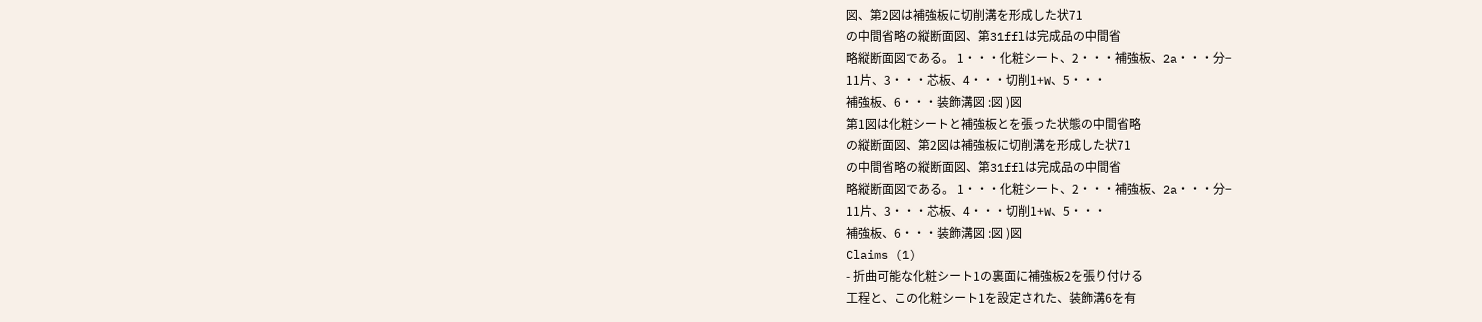図、第2図は補強板に切削溝を形成した状71
の中間省略の縦断面図、第31fflは完成品の中間省
略縦断面図である。 1・・・化粧シート、2・・・補強板、2a・・・分−
11片、3・・・芯板、4・・・切削1+W、5・・・
補強板、6・・・装飾溝図 :図 )図
第1図は化粧シートと補強板とを張った状態の中間省略
の縦断面図、第2図は補強板に切削溝を形成した状71
の中間省略の縦断面図、第31fflは完成品の中間省
略縦断面図である。 1・・・化粧シート、2・・・補強板、2a・・・分−
11片、3・・・芯板、4・・・切削1+W、5・・・
補強板、6・・・装飾溝図 :図 )図
Claims (1)
- 折曲可能な化粧シート1の裏面に補強板2を張り付ける
工程と、この化粧シート1を設定された、装飾溝6を有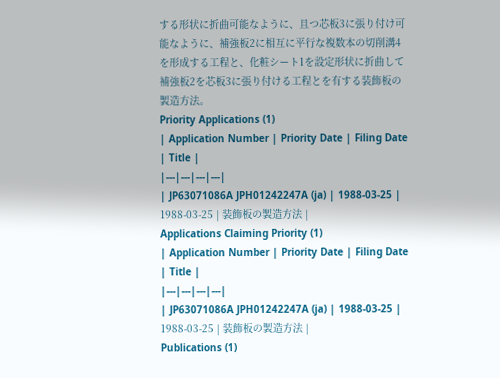する形状に折曲可能なように、且つ芯板3に張り付け可
能なように、補強板2に相互に平行な複数本の切削溝4
を形成する工程と、化粧シート1を設定形状に折曲して
補強板2を芯板3に張り付ける工程とを有する装飾板の
製造方法。
Priority Applications (1)
| Application Number | Priority Date | Filing Date | Title |
|---|---|---|---|
| JP63071086A JPH01242247A (ja) | 1988-03-25 | 1988-03-25 | 装飾板の製造方法 |
Applications Claiming Priority (1)
| Application Number | Priority Date | Filing Date | Title |
|---|---|---|---|
| JP63071086A JPH01242247A (ja) | 1988-03-25 | 1988-03-25 | 装飾板の製造方法 |
Publications (1)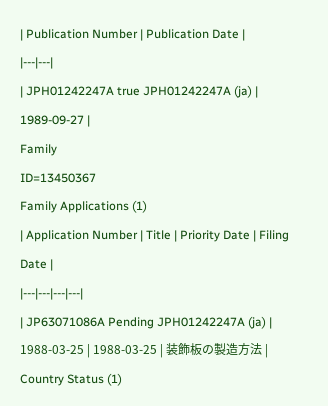| Publication Number | Publication Date |
|---|---|
| JPH01242247A true JPH01242247A (ja) | 1989-09-27 |
Family
ID=13450367
Family Applications (1)
| Application Number | Title | Priority Date | Filing Date |
|---|---|---|---|
| JP63071086A Pending JPH01242247A (ja) | 1988-03-25 | 1988-03-25 | 装飾板の製造方法 |
Country Status (1)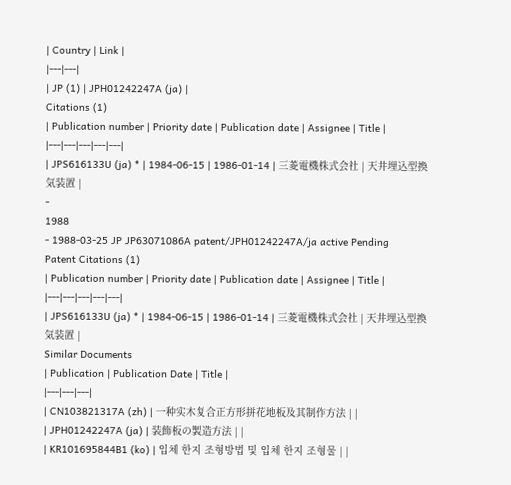| Country | Link |
|---|---|
| JP (1) | JPH01242247A (ja) |
Citations (1)
| Publication number | Priority date | Publication date | Assignee | Title |
|---|---|---|---|---|
| JPS616133U (ja) * | 1984-06-15 | 1986-01-14 | 三菱電機株式会社 | 天井埋込型換気装置 |
-
1988
- 1988-03-25 JP JP63071086A patent/JPH01242247A/ja active Pending
Patent Citations (1)
| Publication number | Priority date | Publication date | Assignee | Title |
|---|---|---|---|---|
| JPS616133U (ja) * | 1984-06-15 | 1986-01-14 | 三菱電機株式会社 | 天井埋込型換気装置 |
Similar Documents
| Publication | Publication Date | Title |
|---|---|---|
| CN103821317A (zh) | 一种实木复合正方形拼花地板及其制作方法 | |
| JPH01242247A (ja) | 装飾板の製造方法 | |
| KR101695844B1 (ko) | 입체 한지 조형방법 및 입체 한지 조형물 | |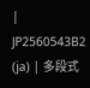| JP2560543B2 (ja) | 多段式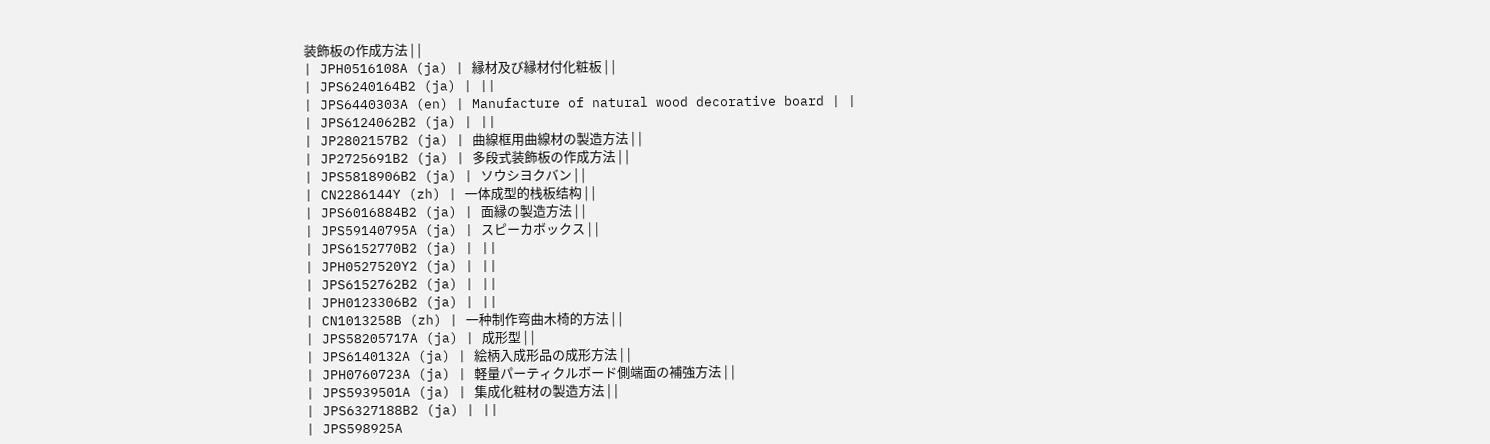装飾板の作成方法 | |
| JPH0516108A (ja) | 縁材及び縁材付化粧板 | |
| JPS6240164B2 (ja) | ||
| JPS6440303A (en) | Manufacture of natural wood decorative board | |
| JPS6124062B2 (ja) | ||
| JP2802157B2 (ja) | 曲線框用曲線材の製造方法 | |
| JP2725691B2 (ja) | 多段式装飾板の作成方法 | |
| JPS5818906B2 (ja) | ソウシヨクバン | |
| CN2286144Y (zh) | 一体成型的栈板结构 | |
| JPS6016884B2 (ja) | 面縁の製造方法 | |
| JPS59140795A (ja) | スピーカボックス | |
| JPS6152770B2 (ja) | ||
| JPH0527520Y2 (ja) | ||
| JPS6152762B2 (ja) | ||
| JPH0123306B2 (ja) | ||
| CN1013258B (zh) | 一种制作弯曲木椅的方法 | |
| JPS58205717A (ja) | 成形型 | |
| JPS6140132A (ja) | 絵柄入成形品の成形方法 | |
| JPH0760723A (ja) | 軽量パーティクルボード側端面の補強方法 | |
| JPS5939501A (ja) | 集成化粧材の製造方法 | |
| JPS6327188B2 (ja) | ||
| JPS598925A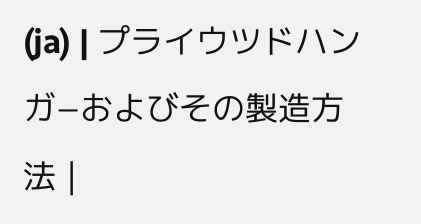(ja) | プライウツドハンガ−およびその製造方法 |